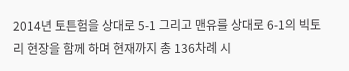2014년 토튼험을 상대로 5-1 그리고 맨유를 상대로 6-1의 빅토리 현장을 함께 하며 현재까지 총 136차례 시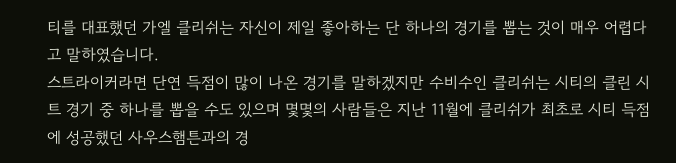티를 대표했던 가엘 클리쉬는 자신이 제일 좋아하는 단 하나의 경기를 뽑는 것이 매우 어렵다고 말하였습니다.
스트라이커라면 단연 득점이 많이 나온 경기를 말하겠지만 수비수인 클리쉬는 시티의 클린 시트 경기 중 하나를 뽑을 수도 있으며 몇몇의 사람들은 지난 11월에 클리쉬가 최초로 시티 득점에 성공했던 사우스햄튼과의 경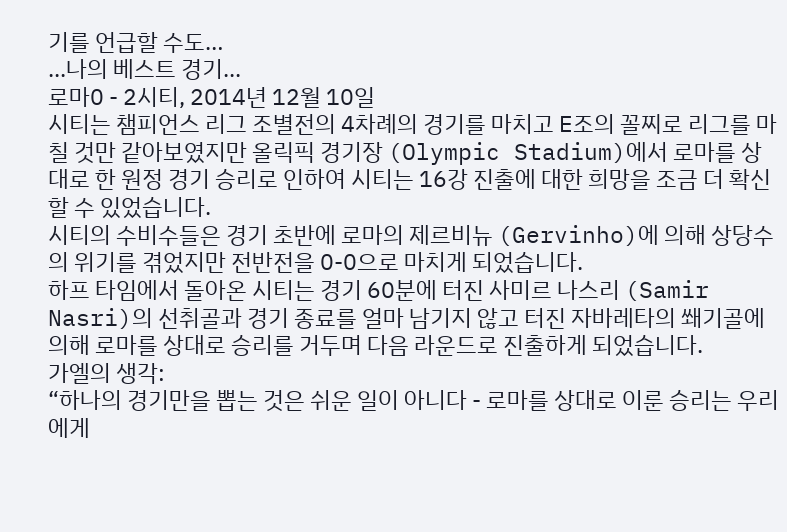기를 언급할 수도…
...나의 베스트 경기...
로마0 - 2시티, 2014년 12월 10일
시티는 챔피언스 리그 조별전의 4차례의 경기를 마치고 E조의 꼴찌로 리그를 마칠 것만 같아보였지만 올릭픽 경기장 (Olympic Stadium)에서 로마를 상대로 한 원정 경기 승리로 인하여 시티는 16강 진출에 대한 희망을 조금 더 확신할 수 있었습니다.
시티의 수비수들은 경기 초반에 로마의 제르비뉴 (Gervinho)에 의해 상당수의 위기를 겪었지만 전반전을 0-0으로 마치게 되었습니다.
하프 타임에서 돌아온 시티는 경기 60분에 터진 사미르 나스리 (Samir Nasri)의 선취골과 경기 종료를 얼마 남기지 않고 터진 자바레타의 쐐기골에 의해 로마를 상대로 승리를 거두며 다음 라운드로 진출하게 되었습니다.
가엘의 생각:
“하나의 경기만을 뽑는 것은 쉬운 일이 아니다 - 로마를 상대로 이룬 승리는 우리에게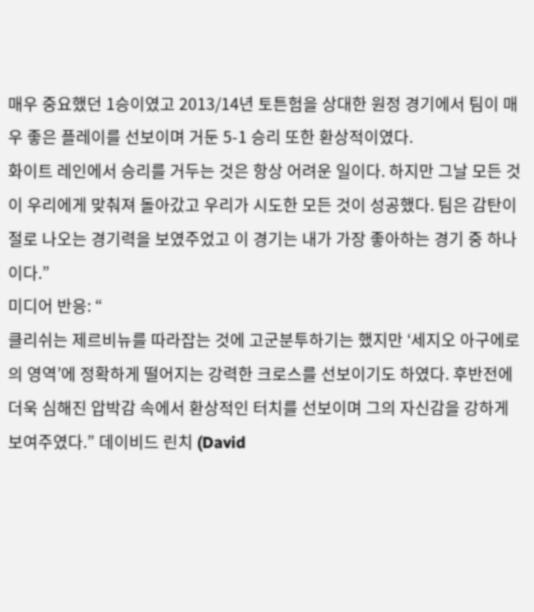매우 중요했던 1승이였고 2013/14년 토튼험을 상대한 원정 경기에서 팀이 매우 좋은 플레이를 선보이며 거둔 5-1 승리 또한 환상적이였다.
화이트 레인에서 승리를 거두는 것은 항상 어려운 일이다. 하지만 그날 모든 것이 우리에게 맞춰져 돌아갔고 우리가 시도한 모든 것이 성공했다. 팀은 감탄이 절로 나오는 경기력을 보였주었고 이 경기는 내가 가장 좋아하는 경기 중 하나이다.”
미디어 반응: “
클리쉬는 제르비뉴를 따라잡는 것에 고군분투하기는 했지만 ‘세지오 아구에로의 영역’에 정확하게 떨어지는 강력한 크로스를 선보이기도 하였다. 후반전에 더욱 심해진 압박감 속에서 환상적인 터치를 선보이며 그의 자신감을 강하게 보여주였다.” 데이비드 린치 (David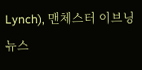Lynch), 맨체스터 이브닝 뉴스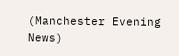(Manchester Evening News)